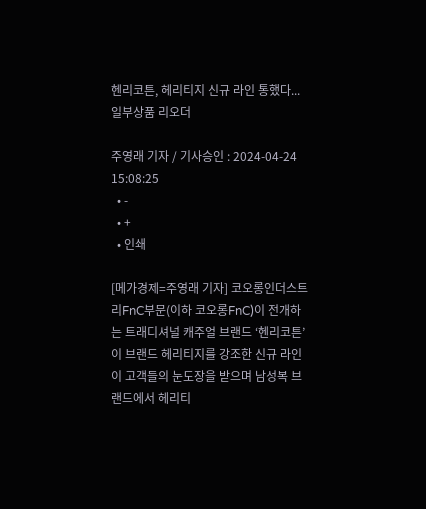헨리코튼, 헤리티지 신규 라인 통했다... 일부상품 리오더

주영래 기자 / 기사승인 : 2024-04-24 15:08:25
  • -
  • +
  • 인쇄

[메가경제=주영래 기자] 코오롱인더스트리FnC부문(이하 코오롱FnC)이 전개하는 트래디셔널 캐주얼 브랜드 ‘헨리코튼’이 브랜드 헤리티지를 강조한 신규 라인이 고객들의 눈도장을 받으며 남성복 브랜드에서 헤리티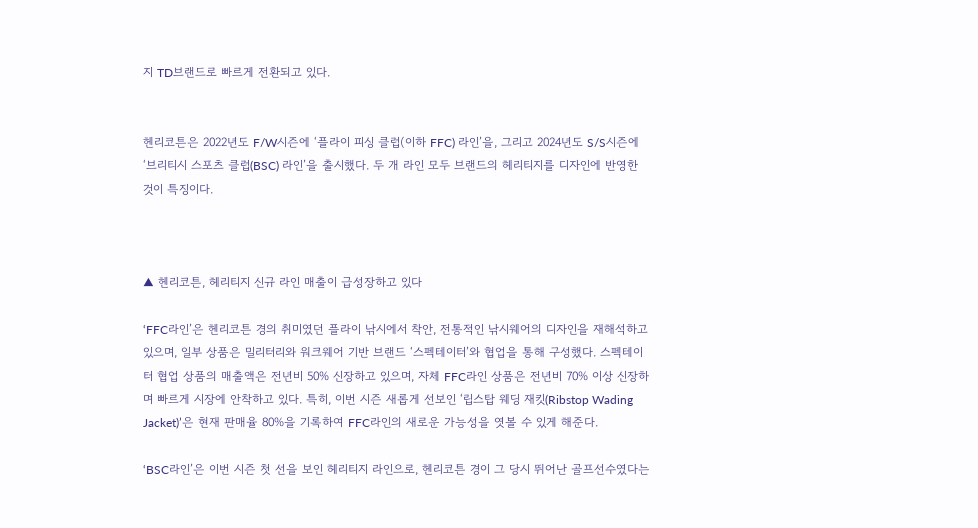지 TD브랜드로 빠르게 전환되고 있다.


헨리코튼은 2022년도 F/W시즌에 ‘플라이 피싱 클럽(이하 FFC) 라인’을, 그리고 2024년도 S/S시즌에 ‘브리티시 스포츠 클럽(BSC) 라인’을 출시했다. 두 개 라인 모두 브랜드의 헤리티지를 디자인에 반영한 것이 특징이다.



▲ 헨리코튼, 헤리티지 신규 라인 매출이 급성장하고 있다

‘FFC라인’은 헨리코튼 경의 취미였던 플라이 낚시에서 착안, 전통적인 낚시웨어의 디자인을 재해석하고 있으며, 일부 상품은 밀리터리와 워크웨어 기반 브랜드 ‘스펙테이터’와 협업을 통해 구성했다. 스펙테이터 협업 상품의 매출액은 전년비 50% 신장하고 있으며, 자체 FFC라인 상품은 전년비 70% 이상 신장하며 빠르게 시장에 안착하고 있다. 특히, 이번 시즌 새롭게 선보인 ‘립스탑 웨딩 재킷(Ribstop Wading Jacket)’은 현재 판매율 80%을 기록하여 FFC라인의 새로운 가능성을 엿볼 수 있게 해준다.

‘BSC라인’은 이번 시즌 첫 선을 보인 헤리티지 라인으로, 헨리코튼 경이 그 당시 뛰어난 골프선수였다는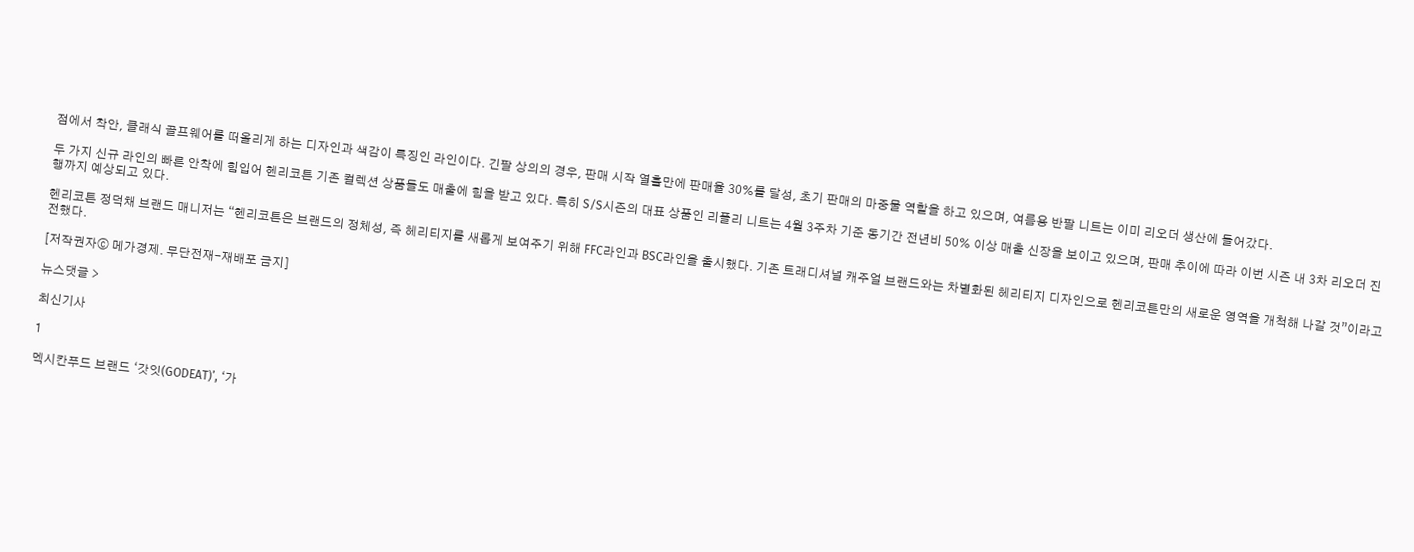점에서 착안, 클래식 골프웨어를 떠올리게 하는 디자인과 색감이 특징인 라인이다. 긴팔 상의의 경우, 판매 시작 열흘만에 판매율 30%를 달성, 초기 판매의 마중물 역할을 하고 있으며, 여름용 반팔 니트는 이미 리오더 생산에 들어갔다.

두 가지 신규 라인의 빠른 안착에 힘입어 헨리코튼 기존 컬렉션 상품들도 매출에 힘을 받고 있다. 특히 S/S시즌의 대표 상품인 리플리 니트는 4월 3주차 기준 동기간 전년비 50% 이상 매출 신장을 보이고 있으며, 판매 추이에 따라 이번 시즌 내 3차 리오더 진행까지 예상되고 있다.

헨리코튼 정덕채 브랜드 매니저는 “헨리코튼은 브랜드의 정체성, 즉 헤리티지를 새롭게 보여주기 위해 FFC라인과 BSC라인을 출시했다. 기존 트래디셔널 캐주얼 브랜드와는 차별화된 헤리티지 디자인으로 헨리코튼만의 새로운 영역을 개척해 나갈 것”이라고 전했다.

[저작권자ⓒ 메가경제. 무단전재-재배포 금지]

뉴스댓글 >

최신기사

1

멕시칸푸드 브랜드 ‘갓잇(GODEAT)’, ‘가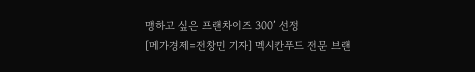맹하고 싶은 프랜차이즈 300’ 선정
[메가경제=전창민 기자] 멕시칸푸드 전문 브랜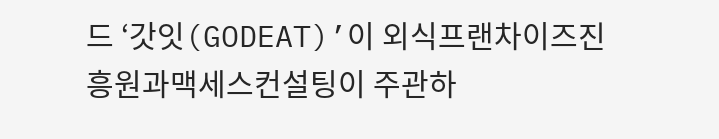드 ‘갓잇(GODEAT)’이 외식프랜차이즈진흥원과맥세스컨설팅이 주관하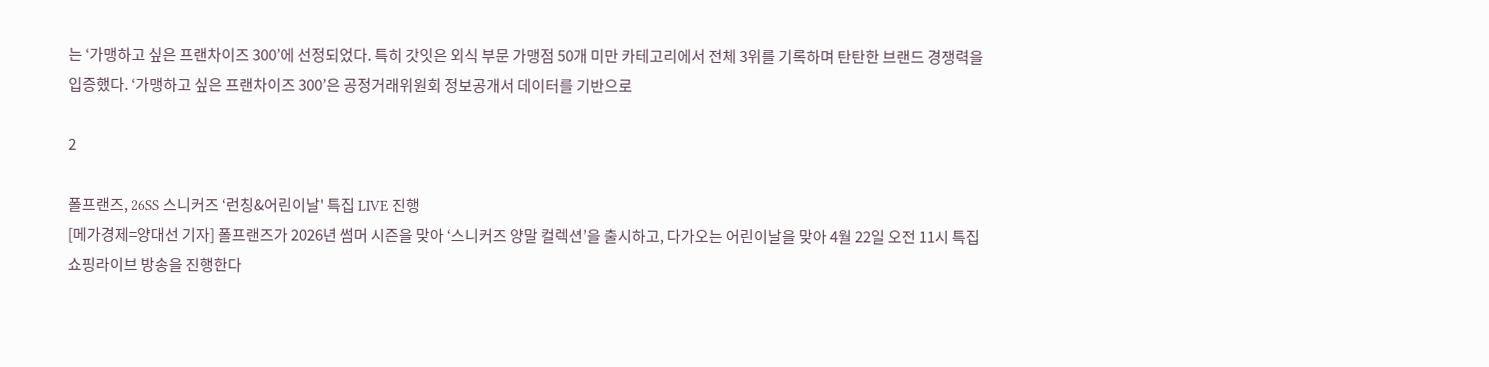는 ‘가맹하고 싶은 프랜차이즈 300’에 선정되었다. 특히 갓잇은 외식 부문 가맹점 50개 미만 카테고리에서 전체 3위를 기록하며 탄탄한 브랜드 경쟁력을 입증했다. ‘가맹하고 싶은 프랜차이즈 300’은 공정거래위원회 정보공개서 데이터를 기반으로

2

폴프랜즈, 26SS 스니커즈 ‘런칭&어린이날' 특집 LIVE 진행
[메가경제=양대선 기자] 폴프랜즈가 2026년 썸머 시즌을 맞아 ‘스니커즈 양말 컬렉션’을 출시하고, 다가오는 어린이날을 맞아 4월 22일 오전 11시 특집 쇼핑라이브 방송을 진행한다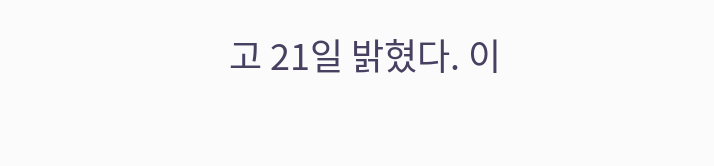고 21일 밝혔다. 이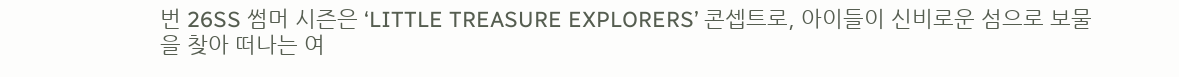번 26SS 썸머 시즌은 ‘LITTLE TREASURE EXPLORERS’ 콘셉트로, 아이들이 신비로운 섬으로 보물을 찾아 떠나는 여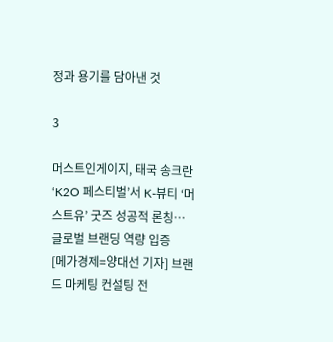정과 용기를 담아낸 것

3

머스트인게이지, 태국 송크란 ‘K2O 페스티벌’서 K-뷰티 ‘머스트유’ 굿즈 성공적 론칭… 글로벌 브랜딩 역량 입증
[메가경제=양대선 기자] 브랜드 마케팅 컨설팅 전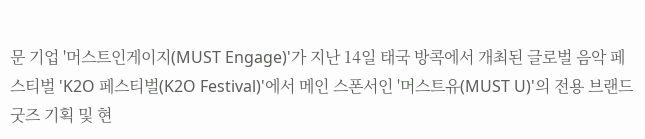문 기업 '머스트인게이지(MUST Engage)'가 지난 14일 태국 방콕에서 개최된 글로벌 음악 페스티벌 'K2O 페스티벌(K2O Festival)'에서 메인 스폰서인 '머스트유(MUST U)'의 전용 브랜드 굿즈 기획 및 현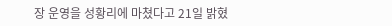장 운영을 성황리에 마쳤다고 21일 밝혔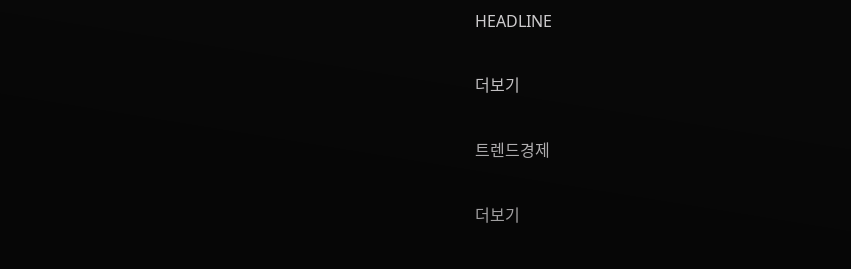HEADLINE

더보기

트렌드경제

더보기